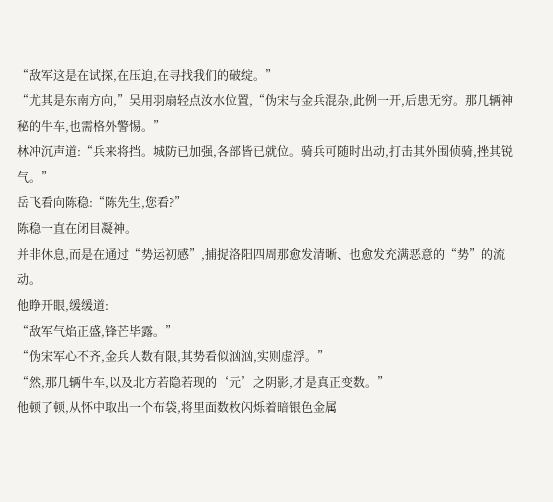“敌军这是在试探,在压迫,在寻找我们的破绽。”
“尤其是东南方向,”吴用羽扇轻点汝水位置,“伪宋与金兵混杂,此例一开,后患无穷。那几辆神秘的牛车,也需格外警惕。”
林冲沉声道:“兵来将挡。城防已加强,各部皆已就位。骑兵可随时出动,打击其外围侦骑,挫其锐气。”
岳飞看向陈稳:“陈先生,您看?”
陈稳一直在闭目凝神。
并非休息,而是在通过“势运初感”,捕捉洛阳四周那愈发清晰、也愈发充满恶意的“势”的流动。
他睁开眼,缓缓道:
“敌军气焰正盛,锋芒毕露。”
“伪宋军心不齐,金兵人数有限,其势看似汹汹,实则虚浮。”
“然,那几辆牛车,以及北方若隐若现的‘元’之阴影,才是真正变数。”
他顿了顿,从怀中取出一个布袋,将里面数枚闪烁着暗银色金属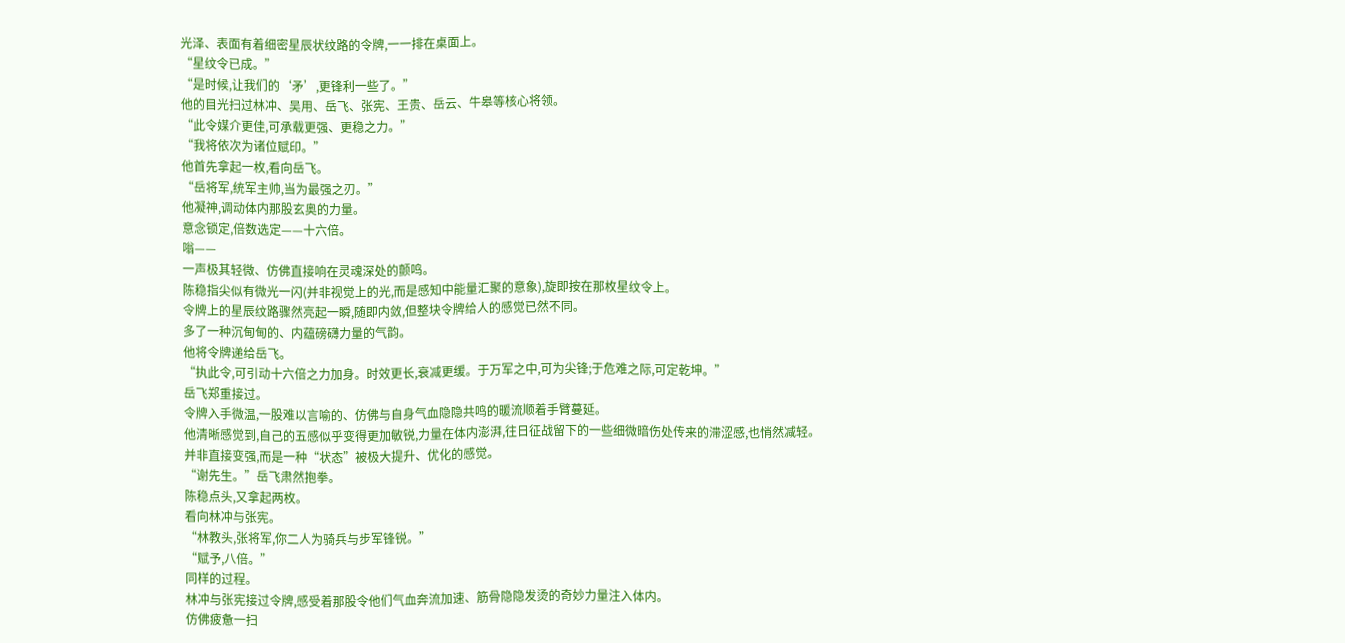光泽、表面有着细密星辰状纹路的令牌,一一排在桌面上。
“星纹令已成。”
“是时候,让我们的‘矛’,更锋利一些了。”
他的目光扫过林冲、吴用、岳飞、张宪、王贵、岳云、牛皋等核心将领。
“此令媒介更佳,可承载更强、更稳之力。”
“我将依次为诸位赋印。”
他首先拿起一枚,看向岳飞。
“岳将军,统军主帅,当为最强之刃。”
他凝神,调动体内那股玄奥的力量。
意念锁定,倍数选定——十六倍。
嗡——
一声极其轻微、仿佛直接响在灵魂深处的颤鸣。
陈稳指尖似有微光一闪(并非视觉上的光,而是感知中能量汇聚的意象),旋即按在那枚星纹令上。
令牌上的星辰纹路骤然亮起一瞬,随即内敛,但整块令牌给人的感觉已然不同。
多了一种沉甸甸的、内蕴磅礴力量的气韵。
他将令牌递给岳飞。
“执此令,可引动十六倍之力加身。时效更长,衰减更缓。于万军之中,可为尖锋;于危难之际,可定乾坤。”
岳飞郑重接过。
令牌入手微温,一股难以言喻的、仿佛与自身气血隐隐共鸣的暖流顺着手臂蔓延。
他清晰感觉到,自己的五感似乎变得更加敏锐,力量在体内澎湃,往日征战留下的一些细微暗伤处传来的滞涩感,也悄然减轻。
并非直接变强,而是一种“状态”被极大提升、优化的感觉。
“谢先生。”岳飞肃然抱拳。
陈稳点头,又拿起两枚。
看向林冲与张宪。
“林教头,张将军,你二人为骑兵与步军锋锐。”
“赋予,八倍。”
同样的过程。
林冲与张宪接过令牌,感受着那股令他们气血奔流加速、筋骨隐隐发烫的奇妙力量注入体内。
仿佛疲惫一扫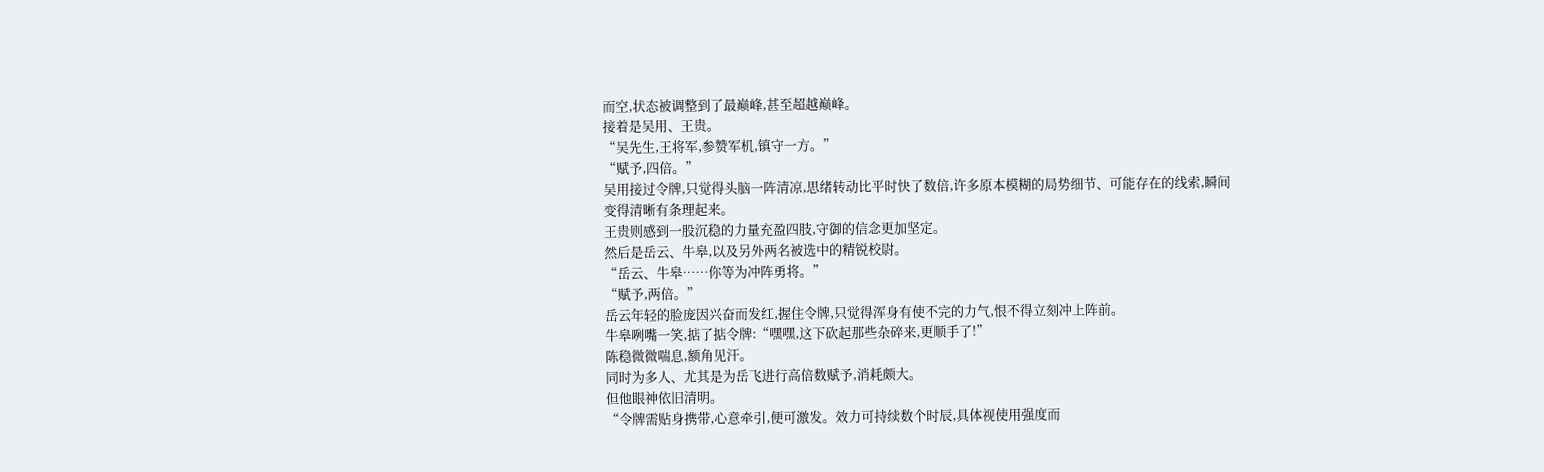而空,状态被调整到了最巅峰,甚至超越巅峰。
接着是吴用、王贵。
“吴先生,王将军,参赞军机,镇守一方。”
“赋予,四倍。”
吴用接过令牌,只觉得头脑一阵清凉,思绪转动比平时快了数倍,许多原本模糊的局势细节、可能存在的线索,瞬间变得清晰有条理起来。
王贵则感到一股沉稳的力量充盈四肢,守御的信念更加坚定。
然后是岳云、牛皋,以及另外两名被选中的精锐校尉。
“岳云、牛皋……你等为冲阵勇将。”
“赋予,两倍。”
岳云年轻的脸庞因兴奋而发红,握住令牌,只觉得浑身有使不完的力气,恨不得立刻冲上阵前。
牛皋咧嘴一笑,掂了掂令牌:“嘿嘿,这下砍起那些杂碎来,更顺手了!”
陈稳微微喘息,额角见汗。
同时为多人、尤其是为岳飞进行高倍数赋予,消耗颇大。
但他眼神依旧清明。
“令牌需贴身携带,心意牵引,便可激发。效力可持续数个时辰,具体视使用强度而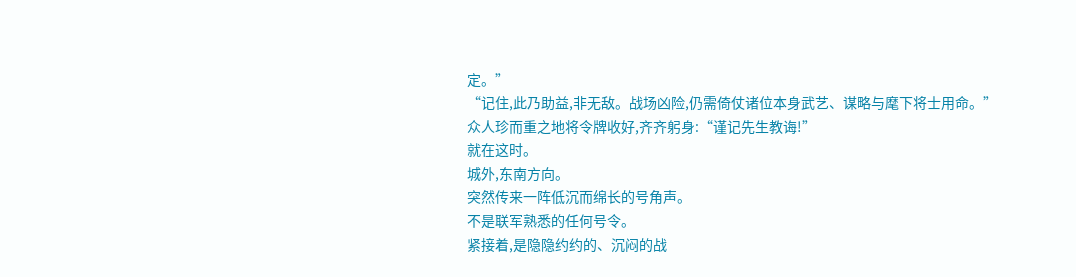定。”
“记住,此乃助益,非无敌。战场凶险,仍需倚仗诸位本身武艺、谋略与麾下将士用命。”
众人珍而重之地将令牌收好,齐齐躬身:“谨记先生教诲!”
就在这时。
城外,东南方向。
突然传来一阵低沉而绵长的号角声。
不是联军熟悉的任何号令。
紧接着,是隐隐约约的、沉闷的战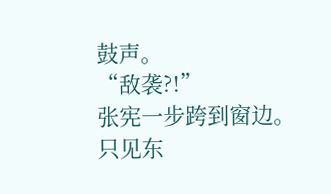鼓声。
“敌袭?!”
张宪一步跨到窗边。
只见东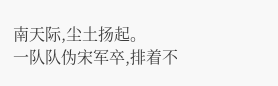南天际,尘土扬起。
一队队伪宋军卒,排着不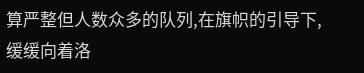算严整但人数众多的队列,在旗帜的引导下,缓缓向着洛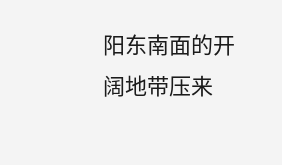阳东南面的开阔地带压来